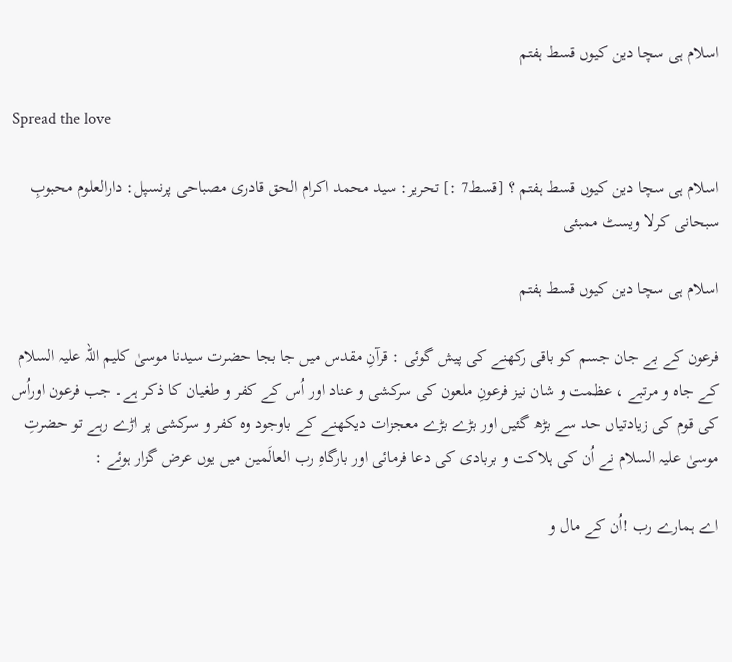اسلام ہی سچا دین کیوں قسط ہفتم

Spread the love

اسلام ہی سچا دین کیوں قسط ہفتم ؟ [قسط7 :] تحریر: سید محمد اکرام الحق قادری مصباحی پرنسپل: دارالعلوم محبوبِ سبحانی کرلا ویسٹ ممبئی

اسلام ہی سچا دین کیوں قسط ہفتم

فرعون کے بے جان جسم کو باقی رکھنے کی پیش گوئی : قرآنِ مقدس میں جا بجا حضرت سیدنا موسیٰ کلیم اللہ علیہ السلام کے جاہ و مرتبے ، عظمت و شان نیز فرعونِ ملعون کی سرکشی و عناد اور اُس کے کفر و طغیان کا ذکر ہے۔ جب فرعون اوراُس کی قوم کی زیادتیاں حد سے بڑھ گئیں اور بڑے بڑے معجزات دیکھنے کے باوجود وہ کفر و سرکشی پر اڑے رہے تو حضرتِ موسیٰ علیہ السلام نے اُن کی ہلاکت و بربادی کی دعا فرمائی اور بارگاہِ رب العالَمین میں یوں عرض گزار ہوئے :

اے ہمارے رب !اُن کے مال و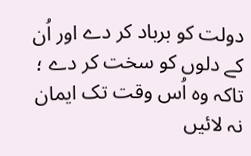دولت کو برباد کر دے اور اُن کے دلوں کو سخت کر دے ؛ تاکہ وہ اُس وقت تک ایمان نہ لائیں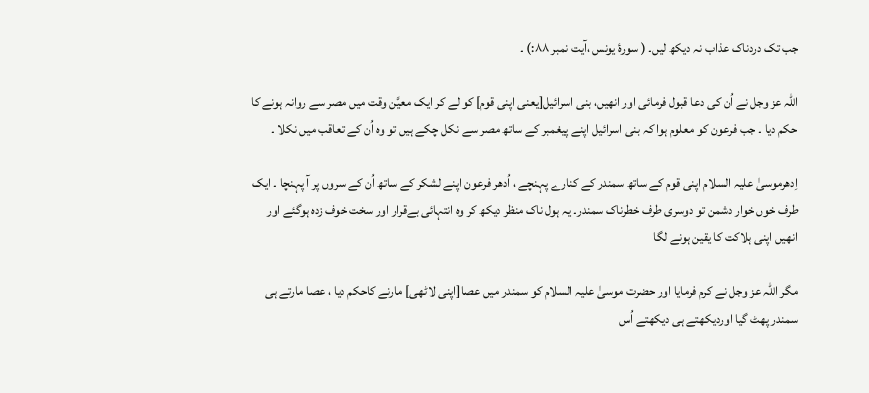جب تک دردناک عذاب نہ دیکھ لیں۔ ( سورۂ یونس ،آیت نمبر ۸۸:) ۔

اللہ عز وجل نے اُن کی دعا قبول فرمائی اور انھیں، بنی اسرائیل[یعنی اپنی قوم] کو لے کر ایک معیَّن وقت میں مصر سے روانہ ہونے کا حکم دیا ۔ جب فرعون کو معلوم ہوا کہ بنی اسرائیل اپنے پیغمبر کے ساتھ مصر سے نکل چکے ہیں تو وہ اُن کے تعاقب میں نکلا ۔

اِدھرموسیٰ علیہ السلام اپنی قوم کے ساتھ سمندر کے کنارے پہنچے ، اُدھر فرعون اپنے لشکر کے ساتھ اُن کے سروں پر آ پہنچا ۔ ایک طرف خوں خوار دشمن تو دوسری طرف خطرناک سمندر۔ یہ ہول ناک منظر دیکھ کر وہ انتہائی بےقرار اور سخت خوف زدہ ہوگئے اور انھیں اپنی ہلاکت کا یقین ہونے لگا

مگر اللہ عز وجل نے کرم فرمایا اور حضرت موسیٰ علیہ السلام کو سمندر میں عصا[اپنی لاٹھی] مارنے کاحکم دیا ، عصا مارتے ہی سمندر پھٹ گیا اوردیکھتے ہی دیکھتے اُس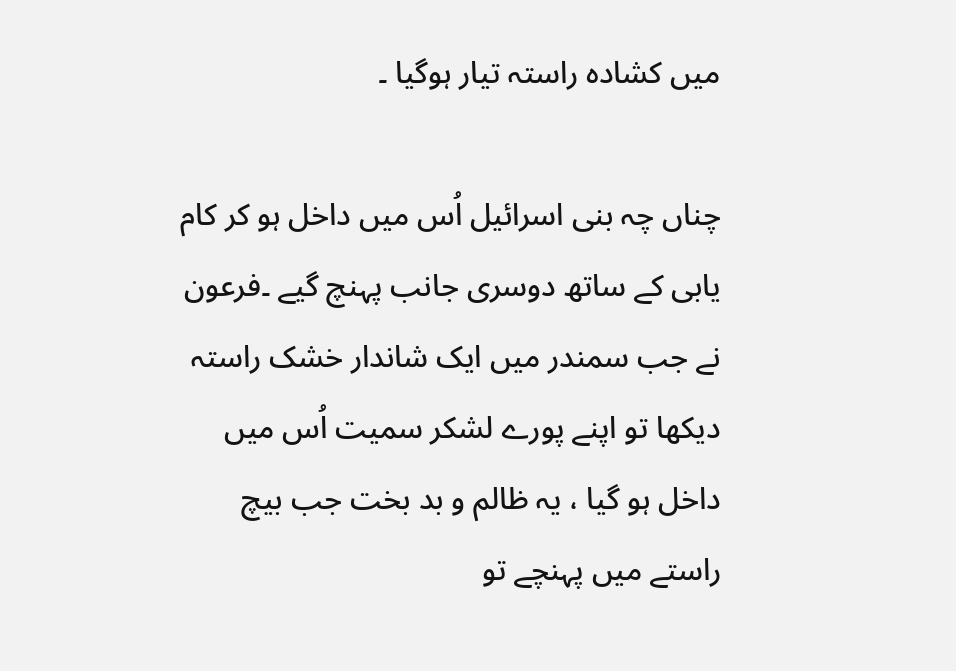میں کشادہ راستہ تیار ہوگیا ۔

چناں چہ بنی اسرائیل اُس میں داخل ہو کر کام یابی کے ساتھ دوسری جانب پہنچ گیے ۔فرعون نے جب سمندر میں ایک شاندار خشک راستہ دیکھا تو اپنے پورے لشکر سمیت اُس میں داخل ہو گیا ، یہ ظالم و بد بخت جب بیچ راستے میں پہنچے تو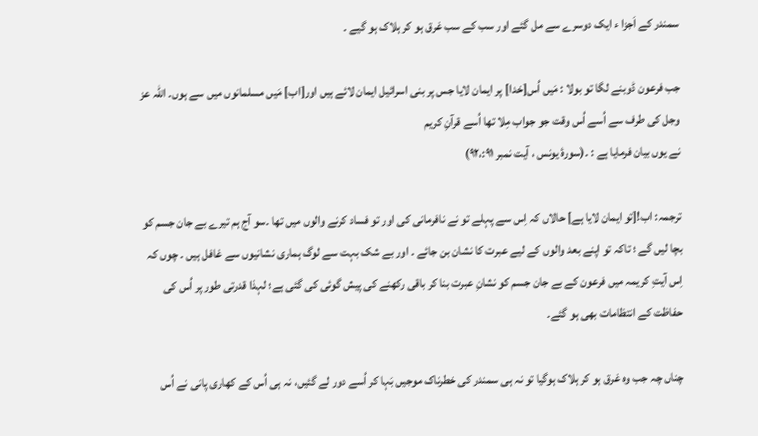سمندر کے اَجزا ء ایک دوسرے سے مل گئے اور سب کے سب غرق ہو کر ہلاک ہو گیے ۔

جب فرعون ڈوبنے لگا تو بولا : مَیں اُس[خدا] پر ایمان لایا جس پر بنی اسرائیل ایمان لائے ہیں اور[اب] مَیں مسلمانوں میں سے ہوں۔ اللہ عز وجل کی طرف سے اُسے اُس وقت جو جواب مِلا تھا اُسے قرآنِ کریم
نے یوں بیان فرمایا ہے : ۔(سورۂ یونس ، آیت نمبر ۹۱:،۹۲)

ترجمہ: اب![تو ایمان لایا ہے] حالاں کہ اِس سے پہلے تو نے نافرمانی کی اور تو فساد کرنے والوں میں تھا ۔سو آج ہم تیرے بے جان جسم کو بچا لیں گے ؛ تاکہ تو اپنے بعد والوں کے لیے عبرت کا نشان بن جائے ۔ اور بے شک بہت سے لوگ ہماری نشانیوں سے غافل ہیں ۔ چوں کہ اِس آیتِ کریمہ میں فرعون کے بے جان جسم کو نشانِ عبرت بنا کر باقی رکھنے کی پیش گوئی کی گئی ہے؛ لہذا قدرتی طور پر اُس کی حفاظت کے انتظامات بھی ہو گئے۔

چناں چہ جب وہ غرق ہو کر ہلاک ہوگیا تو نہ ہی سمندر کی خطرناک موجیں بَہا کر اُسے دور لے گئیں، نہ ہی اُس کے کھاری پانی نے اُس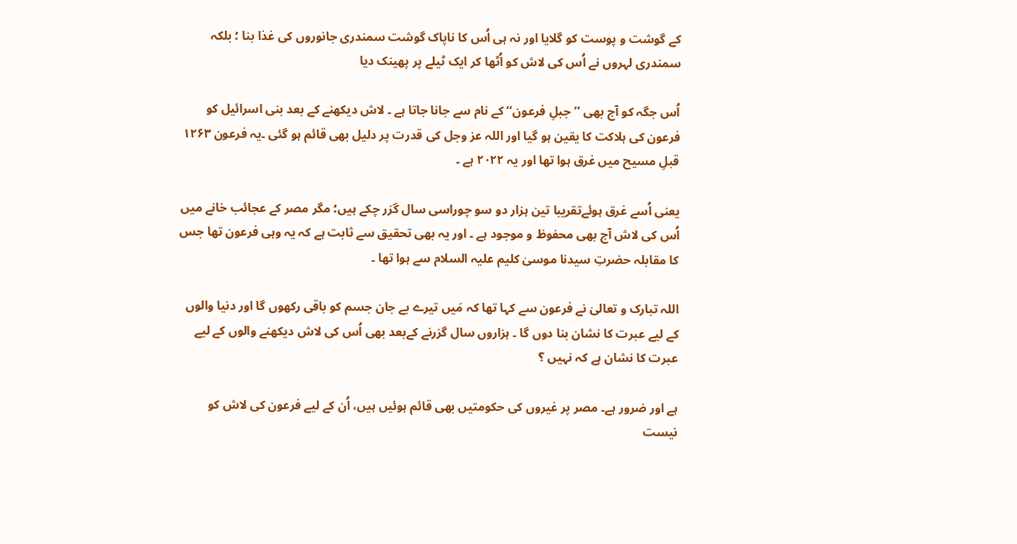کے گوشت و پوست کو گلایا اور نہ ہی اُس کا ناپاک گوشت سمندری جانوروں کی غذا بنا ؛ بلکہ سمندری لہروں نے اُس کی لاش کو اُٹھا کر ایک ٹیلے پر پھینک دیا

اُس جگہ کو آج بھی ’’جبلِ فرعون‘‘ کے نام سے جانا جاتا ہے ۔ لاش دیکھنے کے بعد بنی اسرائیل کو فرعون کی ہلاکت کا یقین ہو گیا اور اللہ عز وجل کی قدرت پر دلیل بھی قائم ہو گئی ۔یہ فرعون ۱۲۶۳ قبلِ مسیح میں غرق ہوا تھا اور یہ ۲۰۲۲ ہے ۔

یعنی اُسے غرق ہوئےتقریبا تین ہزار دو سو چوراسی سال گزر چکے ہیں؛ مگر مصر کے عجائب خانے میں اُس کی لاش آج بھی محفوظ و موجود ہے ۔ اور یہ بھی تحقیق سے ثابت ہے کہ یہ وہی فرعون تھا جس کا مقابلہ حضرتِ سیدنا موسیٰ کلیم علیہ السلام سے ہوا تھا ۔

اللہ تبارک و تعالیٰ نے فرعون سے کہا تھا کہ مَیں تیرے بے جان جسم کو باقی رکھوں گا اور دنیا والوں کے لیے عبرت کا نشان بنا دوں گا ۔ ہزاروں سال گزرنے کےبعد بھی اُس کی لاش دیکھنے والوں کے لیے عبرت کا نشان ہے کہ نہیں ؟

ہے اور ضرور ہے۔ مصر پر غیروں کی حکومتیں بھی قائم ہوئیں ہیں، اُن کے لیے فرعون کی لاش کو نیست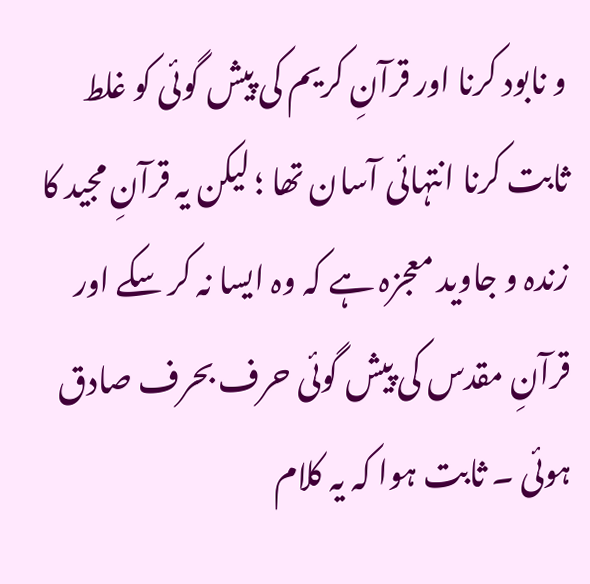و نابود کرنا اور قرآنِ کریم کی پیش گوئی کو غلط ثابت کرنا انتہائی آسان تھا ؛ لیکن یہ قرآنِ مجید کا زندہ و جاوید معجزہ ہے کہ وہ ایسا نہ کر سکے اور قرآنِ مقدس کی پیش گوئی حرف بحرف صادق ہوئی ۔ ثابت ہوا کہ یہ کلام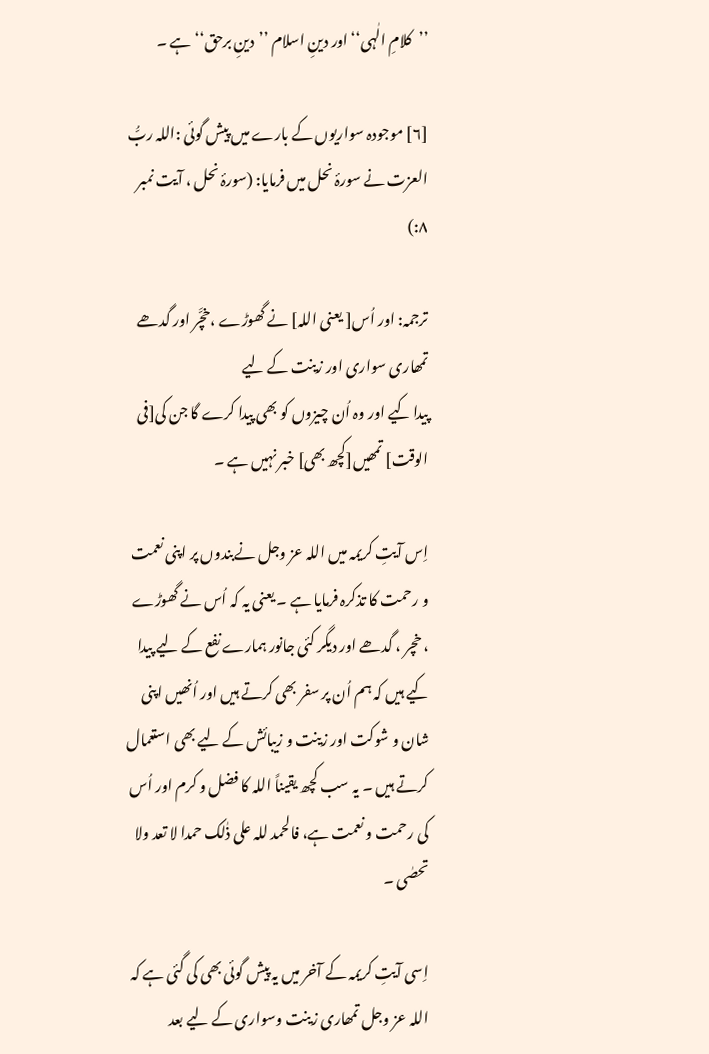’’کلامِ الٰہی‘‘ اور دینِ اسلام ’’دینِ برحق‘‘ ہے ۔

[۶] موجودہ سواریوں کے بارے میں پیش گوئی :اللہ ربُّ العزت نے سورۂ نحل میں فرمایا: (سورۂ نحل ، آیت نمبر ۸:)

ترجمہ: اور اُس[ یعنی اللہ] نے گھوڑے ،خچَّر اور گدھے تمھاری سواری اور زینت کے لیے
پیدا کیے اور وہ اُن چیزوں کو بھی پیدا کرے گا جن کی[فی الوقت] تمھیں[کچھ بھی] خبر نہیں ہے ۔

اِس آیتِ کریمہ میں اللہ عز وجل نےبندوں پر اپنی نعمت و رحمت کا تذکرہ فرمایا ہے ۔ یعنی یہ کہ اُس نے گھوڑے ، خچر ، گدھے اور دیگر کئی جانور ہمارے نفع کے لیے پیدا کیے ہیں کہ ہم اُن پر سفر بھی کرتے ہیں اور اُنھیں اپنی شان و شوکت اور زینت و زیبائش کے لیے بھی استعمال کرتے ہیں ۔ یہ سب کچھ یقیناً اللہ کا فضل و کرم اور اُس کی رحمت و نعمت ہے، فالحمد للہ علی ذٰلک حمدا لا تعد ولا تحصٰی ۔

اِسی آیتِ کریمہ کے آخر میں یہ پیش گوئی بھی کی گئی ہے کہ اللہ عز وجل تمھاری زینت وسواری کے لیے بعد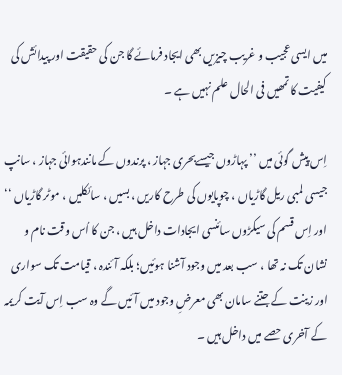میں ایسی عجیب و غریب چیزیں بھی ایجاد فرمائے گا جن کی حقیقت اور پیدائش کی کیفیت کا تمھیں فی الحال علم نہیں ہے ۔

اِس پیش گوئی میں ’’ پہاڑوں جیسےبحری جہاز ، پرندوں کے مانندہوائی جہاز ، سانپ جیسی لمبی ریل گاڑیاں ، چوپایوں کی طرح کاریں ، بسیں ، سائکلیں ، موٹر گاڑیاں ‘‘ اور اِس قسم کی سیکڑوں سائنسی ایجادات داخل ہیں ، جن کا اُس وقت نام و نشان تک نہ تھا ، سب بعد میں وجود آشنا ہوئیں؛ بلکہ آئندہ ، قیامت تک سواری اور زینت کے جتنے سامان بھی معرضِ وجود میں آئیں گے وہ سب اِس آیت کریمہ کے آخری حصے میں داخل ہیں ۔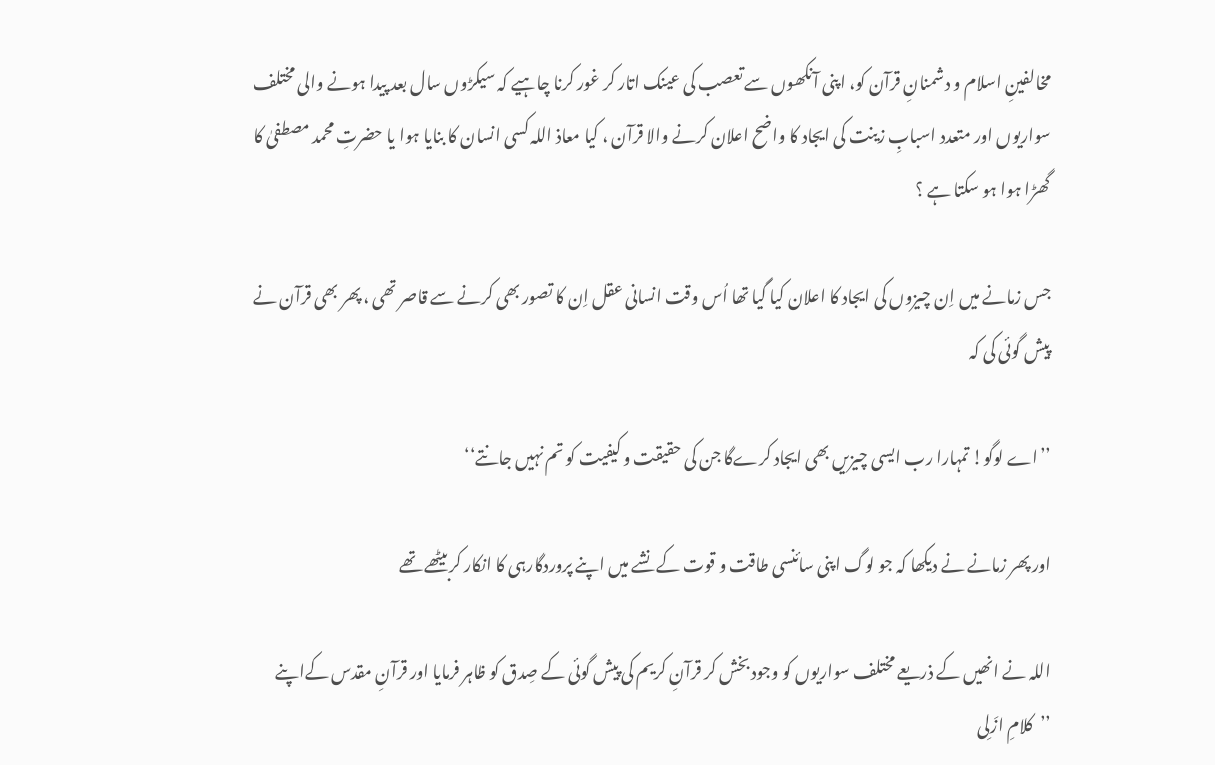مخالفینِ اسلام و دشمنانِ قرآن کو، اپنی آنکھوں سے تعصب کی عینک اتار کر غور کرنا چاہیے کہ سیکڑوں سال بعد پیدا ہونے والی مختلف سواریوں اور متعدد اسبابِ زینت کی ایجاد کا واضح اعلان کرنے والا قرآن ، کیا معاذ اللہ کسی انسان کا بنایا ہوا یا حضرتِ محمد مصطفیٰ کا گھڑا ہوا ہو سکتا ہے ؟

جس زمانے میں اِن چیزوں کی ایجاد کا اعلان کیا گیا تھا اُس وقت انسانی عقل اِن کا تصور بھی کرنے سے قاصر تھی ، پھر بھی قرآن نے پیش گوئی کی کہ

’’اے لوگو! تمہارا رب ایسی چیزیں بھی ایجاد کرےگا جن کی حقیقت و کیفیت کو تم نہیں جانتے‘‘

اور پھر زمانے نے دیکھا کہ جو لوگ اپنی سائنسی طاقت و قوت کے نشے میں اپنے پروردگارہی کا انکار کربیٹھے تھے

اللہ نے انھیں کے ذریعے مختلف سواریوں کو وجود بخش کر قرآنِ کریم کی پیش گوئی کے صِدق کو ظاہر فرمایا اور قرآنِ مقدس کےاپنے ’’کلامِ ازَلِی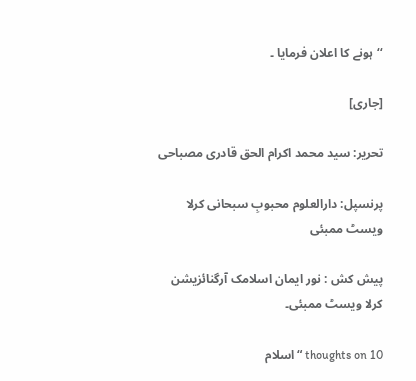‘‘ہونے کا اعلان فرمایا ۔

[جاری]

تحریر: سید محمد اکرام الحق قادری مصباحی

پرنسپل: دارالعلوم محبوبِ سبحانی کرلا ویسٹ ممبئی

پیش کش : نور ایمان اسلامک آرگنائزیشن کرلا ویسٹ ممبئی۔

10 thoughts on “اسلام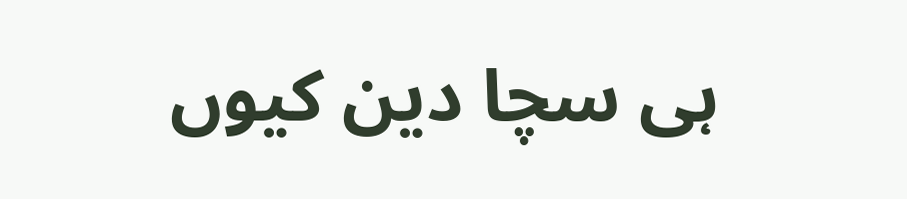ہی سچا دین کیوں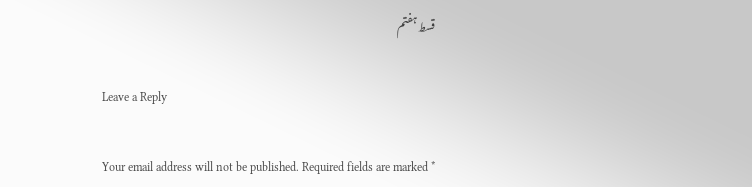قسط ہفتم

Leave a Reply

Your email address will not be published. Required fields are marked *